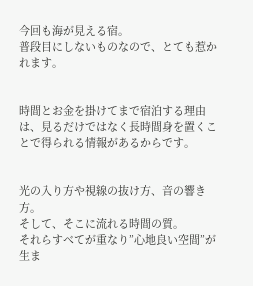今回も海が見える宿。
普段目にしないものなので、とても惹かれます。


時間とお金を掛けてまで宿泊する理由は、見るだけではなく長時間身を置くことで得られる情報があるからです。


光の入り方や視線の抜け方、音の響き方。
そして、そこに流れる時間の質。
それらすべてが重なり”心地良い空間”が生ま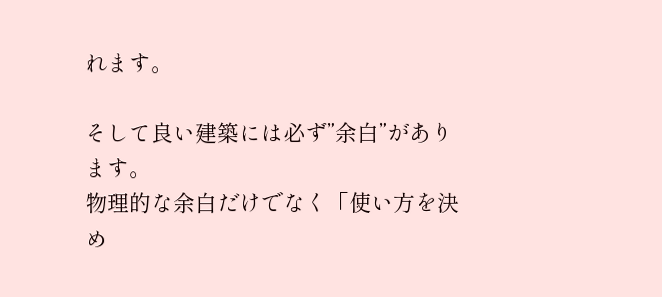れます。

そして良い建築には必ず”余白”があります。
物理的な余白だけでなく「使い方を決め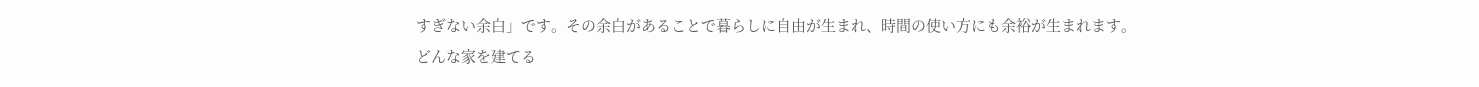すぎない余白」です。その余白があることで暮らしに自由が生まれ、時間の使い方にも余裕が生まれます。
どんな家を建てる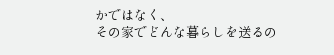かではなく、
その家でどんな暮らしを送るの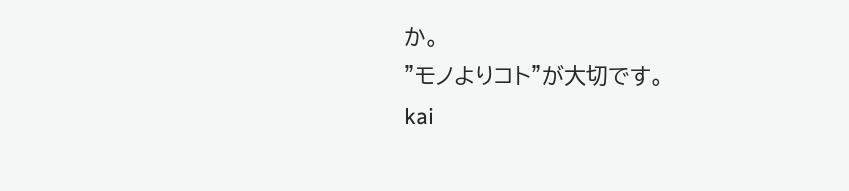か。
”モノよりコト”が大切です。
kai